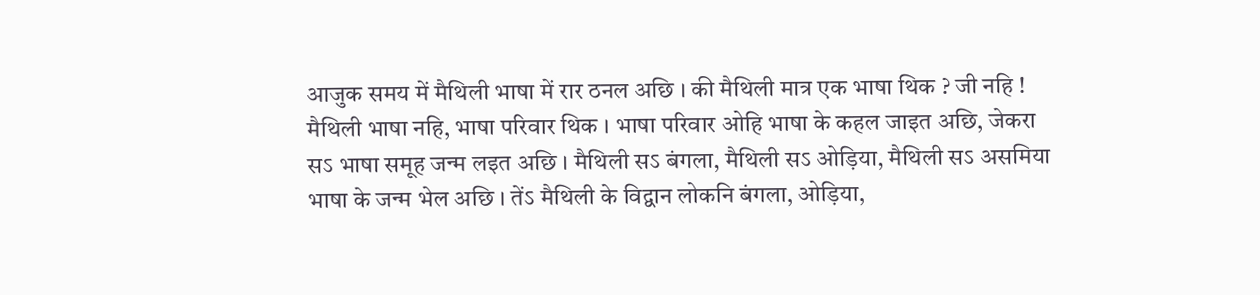आजुक समय में मैथिली भाषा में रार ठनल अछि । की मैथिली मात्र एक भाषा थिक ? जी नहि ! मैथिली भाषा नहि, भाषा परिवार थिक । भाषा परिवार ओहि भाषा के कहल जाइत अछि, जेकरा सऽ भाषा समूह जन्म लइत अछि । मैथिली सऽ बंगला, मैथिली सऽ ओड़िया, मैथिली सऽ असमिया भाषा के जन्म भेल अछि । तेंऽ मैथिली के विद्वान लोकनि बंगला, ओड़िया,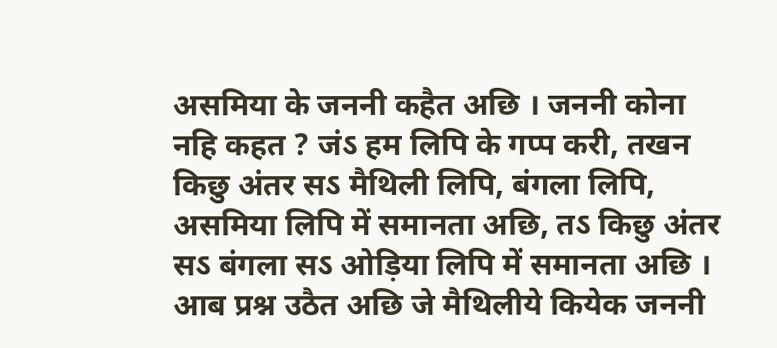असमिया के जननी कहैत अछि । जननी कोना नहि कहत ? जंऽ हम लिपि के गप्प करी, तखन किछु अंतर सऽ मैथिली लिपि, बंगला लिपि, असमिया लिपि में समानता अछि, तऽ किछु अंतर सऽ बंगला सऽ ओड़िया लिपि में समानता अछि ।
आब प्रश्न उठैत अछि जे मैथिलीये कियेक जननी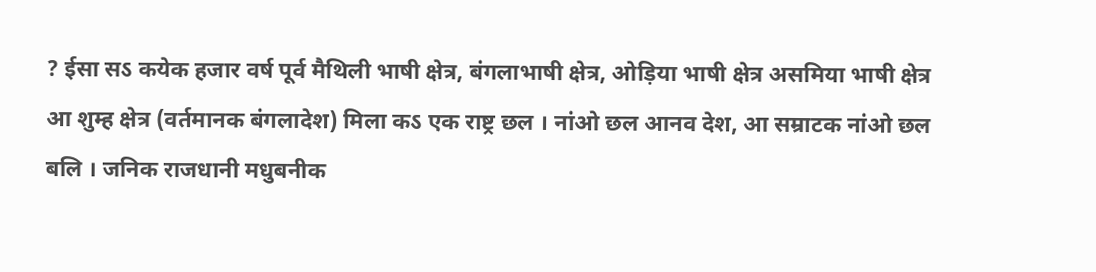? ईसा सऽ कयेक हजार वर्ष पूर्व मैथिली भाषी क्षेत्र, बंगलाभाषी क्षेत्र, ओड़िया भाषी क्षेत्र असमिया भाषी क्षेत्र आ शुम्ह क्षेत्र (वर्तमानक बंगलादेश) मिला कऽ एक राष्ट्र छल । नांओ छल आनव देश, आ सम्राटक नांओ छल बलि । जनिक राजधानी मधुबनीक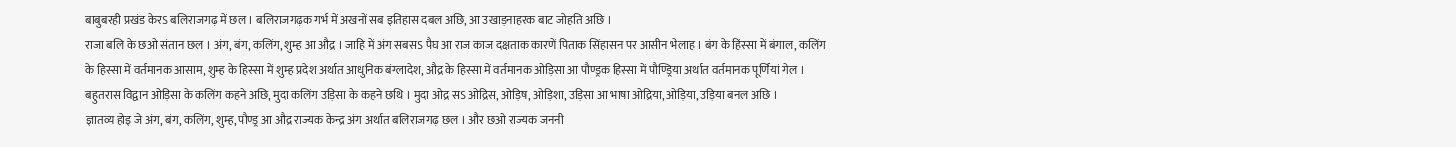बाबुबरही प्रखंड केरऽ बलिराजगढ़ में छल । बलिराजगढ़क गर्भ में अखनों सब इतिहास दबल अछि, आ उखाड़नाहरक बाट जोहति अछि ।
राजा बलि के छओ संतान छल । अंग, बंग, कलिंग, शुम्ह आ औद्र । जाहि में अंग सबसऽ पैघ आ राज काज दक्षताक कारणें पिताक सिंहासन पर आसीन भेलाह । बंग के हिंस्सा में बंगाल, कलिंग के हिस्सा में वर्तमानक आसाम, शुम्ह के हिस्सा में शुम्ह प्रदेश अर्थात आधुनिक बंग्लादेश, औद्र के हिस्सा में वर्तमानक ओड़िसा आ पौण्ड्रक हिस्सा में पौण्ड्रिया अर्थात वर्तमानक पूर्णियां गेल ।
बहुतरास विद्वान ओड़िसा के कलिंग कहने अछि, मुदा कलिंग उड़िसा के कहने छथि । मुदा ओद्र सऽ ओद्रिस, ओड़िष, ओड़िशा, उड़िसा आ भाषा ओद्रिया, ओड़िया, उड़िया बनल अछि ।
ज्ञातव्य होइ जे अंग, बंग, कलिंग, शुम्ह, पौण्ड्र आ औद्र राज्यक केन्द्र अंग अर्थात बलिराजगढ़ छल । और छओ राज्यक जननी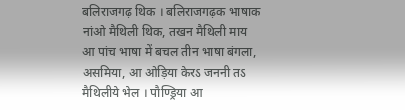बलिराजगढ़ थिक । बलिराजगढ़क भाषाक नांओ मैथिली थिक, तखन मैथिली माय आ पांच भाषा में बचल तीन भाषा बंगला, असमिया, आ ओड़िया केरऽ जननी तऽ मैथिलीये भेल । पौण्ड्रिया आ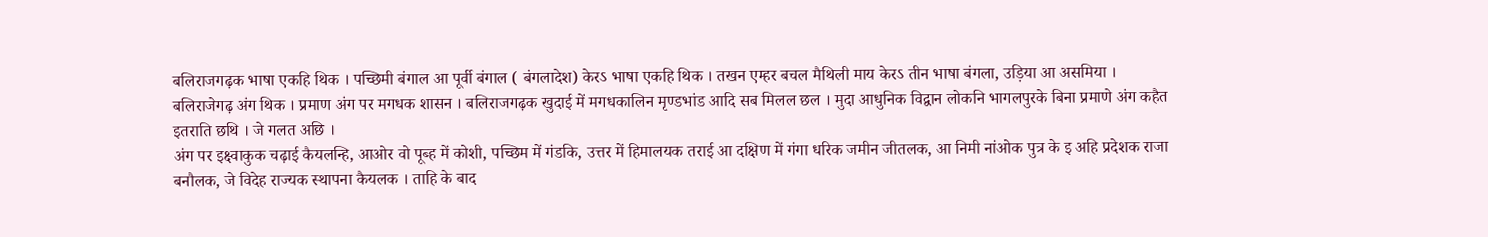बलिराजगढ़क भाषा एकहि थिक । पच्छिमी बंगाल आ पूर्वी बंगाल ( बंगलादेश) केरऽ भाषा एकहि थिक । तखन एम्हर बचल मैथिली माय केरऽ तीन भाषा बंगला, उड़िया आ असमिया ।
बलिराजेगढ़ अंग थिक । प्रमाण अंग पर मगधक शासन । बलिराजगढ़क खुदाई में मगधकालिन मृण्डभांड आदि सब मिलल छल । मुदा आधुनिक विद्वान लोकनि भागलपुरके बिना प्रमाणे अंग कहैत इतराति छथि । जे गलत अछि ।
अंग पर इक्ष्वाकुक चढ़ाई कैयलन्हि, आओर वो पूब्ह में कोशी, पच्छिम में गंडकि, उत्तर में हिमालयक तराई आ दक्षिण में गंगा धरिक जमीन जीतलक, आ निमी नांओक पुत्र के इ अहि प्रदेशक राजा बनौलक, जे विदेह राज्यक स्थापना कैयलक । ताहि के बाद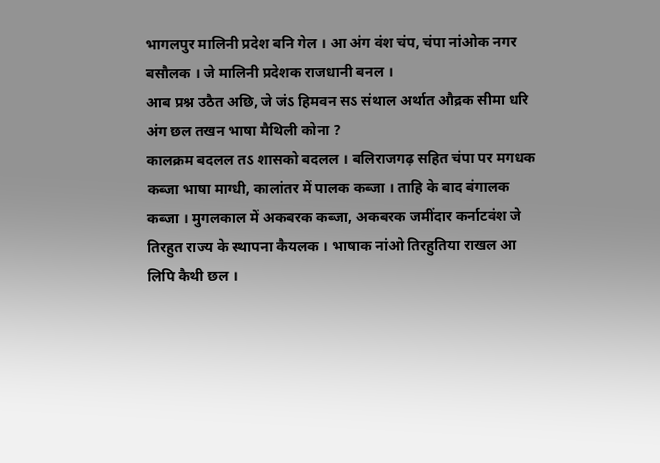भागलपुर मालिनी प्रदेश बनि गेल । आ अंग वंश चंप, चंपा नांओक नगर बसौलक । जे मालिनी प्रदेशक राजधानी बनल ।
आब प्रश्न उठैत अछि, जे जंऽ हिमवन सऽ संथाल अर्थात औद्रक सीमा धरि अंग छल तखन भाषा मैथिली कोना ?
कालक्रम बदलल तऽ शासको बदलल । बलिराजगढ़ सहित चंपा पर मगधक कब्जा भाषा माग्धी, कालांतर में पालक कब्जा । ताहि के बाद बंगालक कब्जा । मुगलकाल में अकबरक कब्जा, अकबरक जमींदार कर्नाटवंश जे तिरहुत राज्य के स्थापना कैयलक । भाषाक नांओ तिरहुतिया राखल आ लिपि कैथी छल ।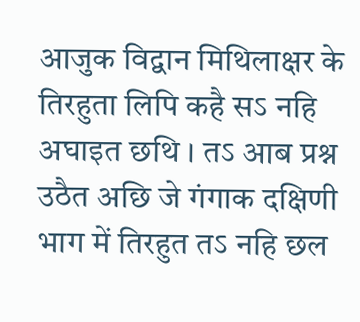आजुक विद्वान मिथिलाक्षर के तिरहुता लिपि कहै सऽ नहि अघाइत छथि । तऽ आब प्रश्न उठैत अछि जे गंगाक दक्षिणी भाग में तिरहुत तऽ नहि छल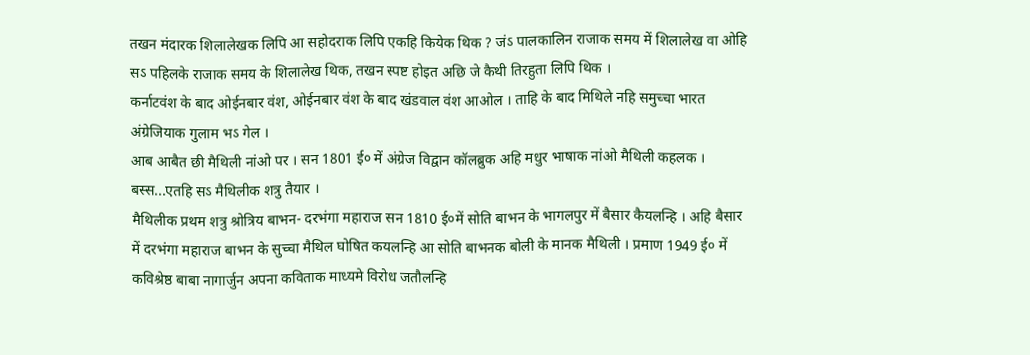तखन मंदारक शिलालेखक लिपि आ सहोदराक लिपि एकहि कियेक थिक ? जंऽ पालकालिन राजाक समय में शिलालेख वा ओहि सऽ पहिलके राजाक समय के शिलालेख थिक, तखन स्पष्ट होइत अछि जे कैथी तिरहुता लिपि थिक ।
कर्नाटवंश के बाद ओईनबार वंश, ओईनबार वंश के बाद खंडवाल वंश आओल । ताहि के बाद मिथिले नहि समुच्चा भारत अंग्रेजियाक गुलाम भऽ गेल ।
आब आबैत छी मैथिली नांओ पर । सन 1801 ई० में अंग्रेज विद्वान कॉलब्रुक अहि मधुर भाषाक नांओ मैथिली कहलक । बस्स...एतहि सऽ मैथिलीक शत्रु तैयार ।
मैथिलीक प्रथम शत्रु श्रोत्रिय बाभन- दरभंगा महाराज सन 1810 ई०में सोति बाभन के भागलपुर में बैसार कैयलन्हि । अहि बैसार में दरभंगा महाराज बाभन के सुच्चा मैथिल घोषित कयलन्हि आ सोति बाभनक बोली के मानक मैथिली । प्रमाण 1949 ई० में कविश्रेष्ठ बाबा नागार्जुन अपना कविताक माध्यमे विरोध जतौलन्हि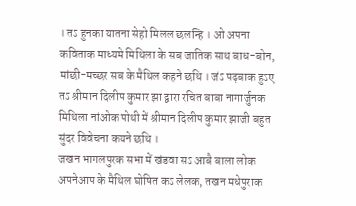। तऽ हुनका यातना सेहो मिलल छलन्हि । ओ अपना कविताक माध्यमे मिथिला के सब जातिक साथ बाध-बोन, मांछी-मच्छर सब के मैथिल कहने छथि । जंऽ पढ़बाक हुऽए तऽ श्रीमान दिलीप कुमार झा द्वारा रचित बाबा नागार्जुनक मिथिला नांओक पोथी में श्रीमान दिलीप कुमार झाजी बहुत सुंदर विवेचना कयने छथि ।
जखन भागलपुरक सभा में खंडवा सऽ आबै बाला लोक अपनेआप के मैथिल घोषित कऽ लेलक, तखन मधेपुराक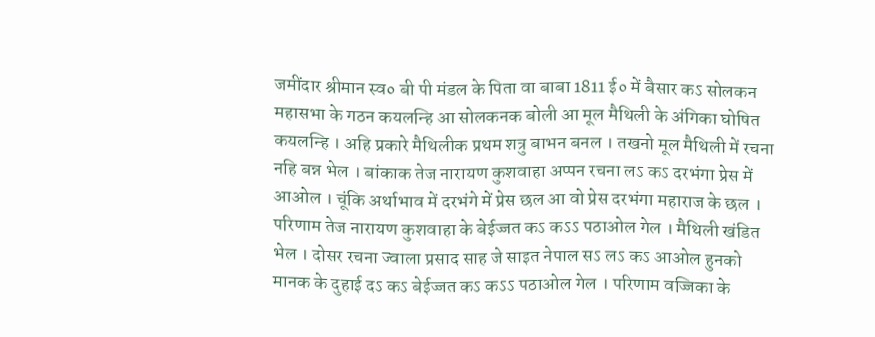जमींदार श्रीमान स्व० बी पी मंडल के पिता वा बाबा 1811 ई० में बैसार कऽ सोलकन महासभा के गठन कयलन्हि आ सोलकनक बोली आ मूल मैथिली के अंगिका घोषित कयलन्हि । अहि प्रकारे मैथिलीक प्रथम शत्रु बाभन बनल । तखनो मूल मैथिली में रचना नहि बन्न भेल । बांकाक तेज नारायण कुशवाहा अप्पन रचना लऽ कऽ दरभंगा प्रेस में आओल । चूंकि अर्थाभाव में दरभंगे में प्रेस छल आ वो प्रेस दरभंगा महाराज के छल । परिणाम तेज नारायण कुशवाहा के बेईज्जत कऽ कऽऽ पठाओल गेल । मैथिली खंडित भेल । दोसर रचना ज्वाला प्रसाद साह जे साइत नेपाल सऽ लऽ कऽ आओल हुनको मानक के दुहाई दऽ कऽ बेईज्जत कऽ कऽऽ पठाओल गेल । परिणाम वज्जिका के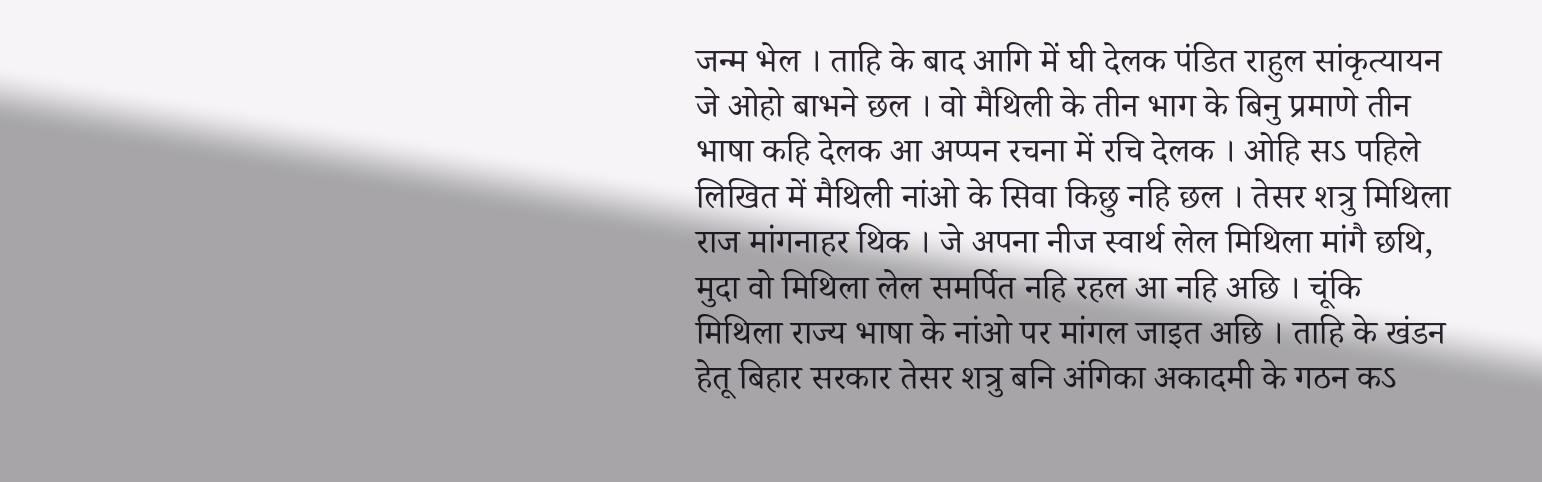जन्म भेल । ताहि के बाद आगि में घी देलक पंडित राहुल सांकृत्यायन जे ओहो बाभने छल । वो मैथिली के तीन भाग के बिनु प्रमाणे तीन भाषा कहि देलक आ अप्पन रचना में रचि देलक । ओहि सऽ पहिले लिखित में मैथिली नांओ के सिवा किछु नहि छल । तेसर शत्रु मिथिला राज मांगनाहर थिक । जे अपना नीज स्वार्थ लेल मिथिला मांगै छथि, मुदा वो मिथिला लेल समर्पित नहि रहल आ नहि अछि । चूंकि मिथिला राज्य भाषा के नांओ पर मांगल जाइत अछि । ताहि के खंडन हेतू बिहार सरकार तेसर शत्रु बनि अंगिका अकादमी के गठन कऽ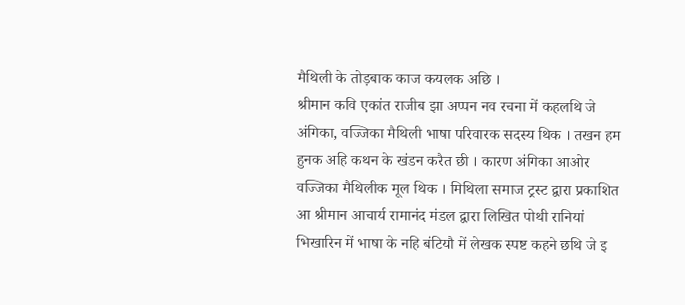मैथिली के तोड़बाक काज कयलक अछि ।
श्रीमान कवि एकांत राजीब झा अप्पन नव रचना में कहलथि जे अंगिका, वज्जिका मैथिली भाषा परिवारक सदस्य थिक । तखन हम हुनक अहि कथन के खंडन करैत छी । कारण अंगिका आओर वज्जिका मैथिलीक मूल थिक । मिथिला समाज ट्रस्ट द्वारा प्रकाशित आ श्रीमान आचार्य रामानंद मंडल द्वारा लिखित पोथी रानियां भिखारिन में भाषा के नहि बंटियौ में लेखक स्पष्ट कहने छथि जे इ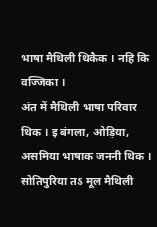भाषा मैथिली थिकैक । नहि कि वज्जिका ।
अंत में मैथिली भाषा परिवार थिक । इ बंगला, ओड़िया, असमिया भाषाक जननी थिक । सोतिपुरिया तऽ मूल मैथिली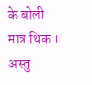के बोली मात्र थिक । अस्तु